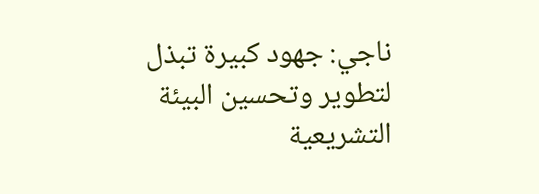ناجي: جهود كبيرة تبذل لتطوير وتحسين البيئة التشريعية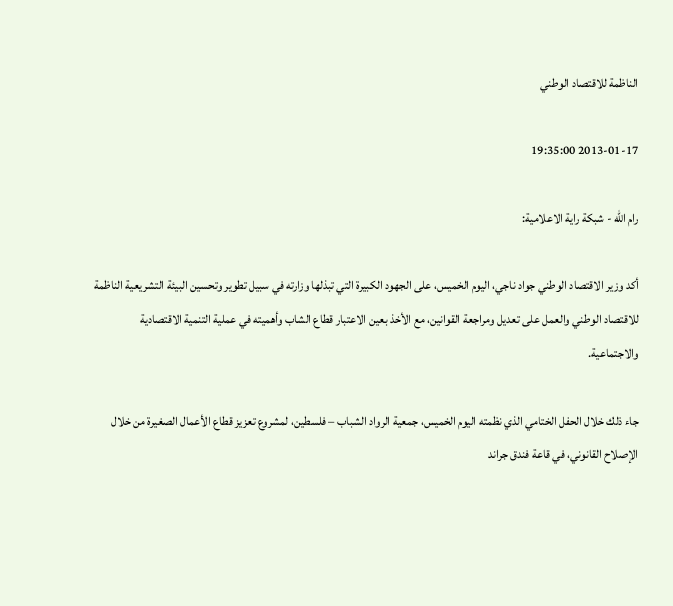الناظمة للاقتصاد الوطني

2013-01-17 19:35:00

رام الله - شبكة راية الاعلامية:

أكد وزير الاقتصاد الوطني جواد ناجي، اليوم الخميس، على الجهود الكبيرة التي تبذلها وزارته في سبيل تطوير وتحسين البيئة التشريعية الناظمة للاقتصاد الوطني والعمل على تعديل ومراجعة القوانين، مع الأخذ بعين الاعتبار قطاع الشاب وأهميته في عملية التنمية الاقتصادية والاجتماعية.

جاء ذلك خلال الحفل الختامي الذي نظمته اليوم الخميس، جمعية الرواد الشباب – فلسطين، لمشروع تعزيز قطاع الأعمال الصغيرة من خلال الإصلاح القانوني، في قاعة فندق جراند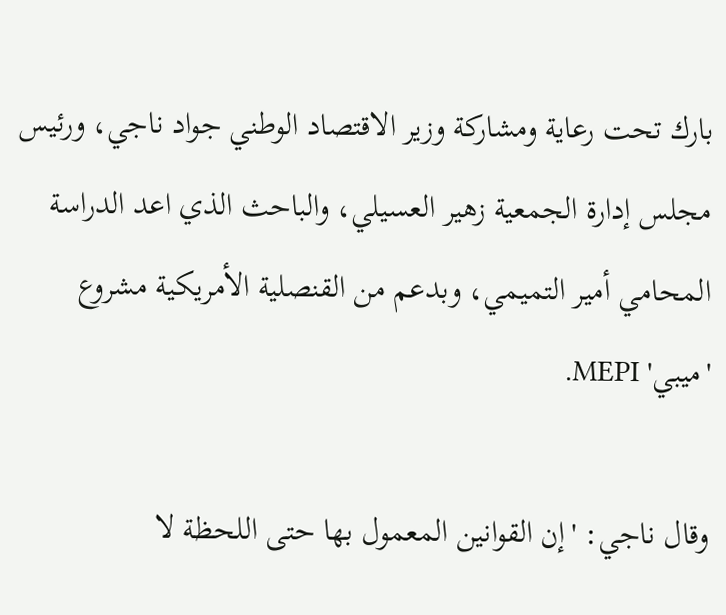بارك تحت رعاية ومشاركة وزير الاقتصاد الوطني جواد ناجي، ورئيس مجلس إدارة الجمعية زهير العسيلي، والباحث الذي اعد الدراسة المحامي أمير التميمي، وبدعم من القنصلية الأمريكية مشروع 'ميبي' MEPI.

وقال ناجي: 'إن القوانين المعمول بها حتى اللحظة لا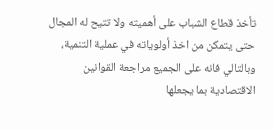تأخذ قطاع الشباب على أهميته ولا تتيح له المجال حتى يتمكن من اخذ أولوياته في عملية التنمية، وبالتالي فانه على الجميع مراجعة القوانين الاقتصادية بما يجعلها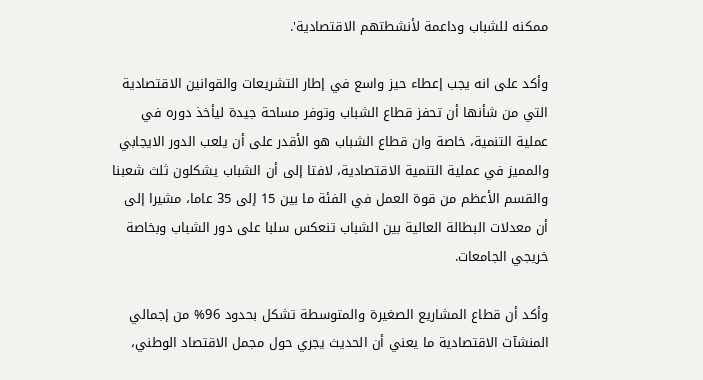ممكنه للشباب وداعمة لأنشطتهم الاقتصادية'.

وأكد على انه يجب إعطاء حيز واسع في إطار التشريعات والقوانين الاقتصادية التي من شأنها أن تحفز قطاع الشباب وتوفر مساحة جيدة ليأخذ دوره في عملية التنمية، خاصة وان قطاع الشباب هو الأقدر على أن يلعب الدور الايجابي والمميز في عملية التنمية الاقتصادية، لافتا إلى أن الشباب يشكلون ثلث شعبنا والقسم الأعظم من قوة العمل في الفئة ما بين 15 إلى 35 عاما، مشيرا إلى أن معدلات البطالة العالية بين الشباب تنعكس سلبا على دور الشباب وبخاصة خريجي الجامعات.

وأكد أن قطاع المشاريع الصغيرة والمتوسطة تشكل بحدود 96% من إجمالي المنشآت الاقتصادية ما يعني أن الحديث يجري حول مجمل الاقتصاد الوطني،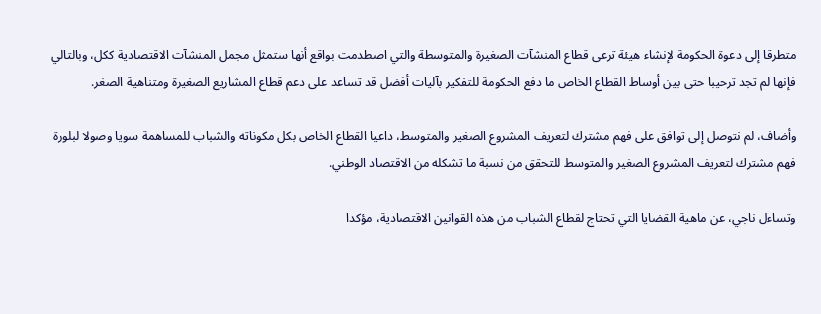متطرقا إلى دعوة الحكومة لإنشاء هيئة ترعى قطاع المنشآت الصغيرة والمتوسطة والتي اصطدمت بواقع أنها ستمثل مجمل المنشآت الاقتصادية ككل، وبالتالي فإنها لم تجد ترحيبا حتى بين أوساط القطاع الخاص ما دفع الحكومة للتفكير بآليات أفضل قد تساعد على دعم قطاع المشاريع الصغيرة ومتناهية الصغر.

وأضاف، لم نتوصل إلى توافق على فهم مشترك لتعريف المشروع الصغير والمتوسط، داعيا القطاع الخاص بكل مكوناته والشباب للمساهمة سويا وصولا لبلورة فهم مشترك لتعريف المشروع الصغير والمتوسط للتحقق من نسبة ما تشكله من الاقتصاد الوطني.

وتساءل ناجي، عن ماهية القضايا التي تحتاج لقطاع الشباب من هذه القوانين الاقتصادية، مؤكدا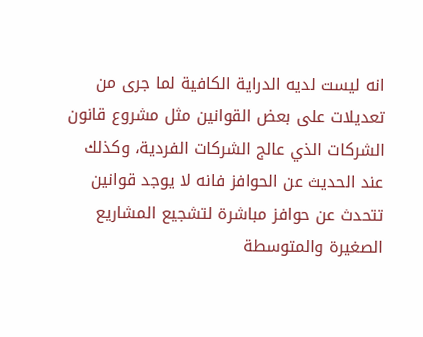انه ليست لديه الدراية الكافية لما جرى من تعديلات على بعض القوانين مثل مشروع قانون الشركات الذي عالج الشركات الفردية، وكذلك عند الحديث عن الحوافز فانه لا يوجد قوانين تتحدث عن حوافز مباشرة لتشجيع المشاريع الصغيرة والمتوسطة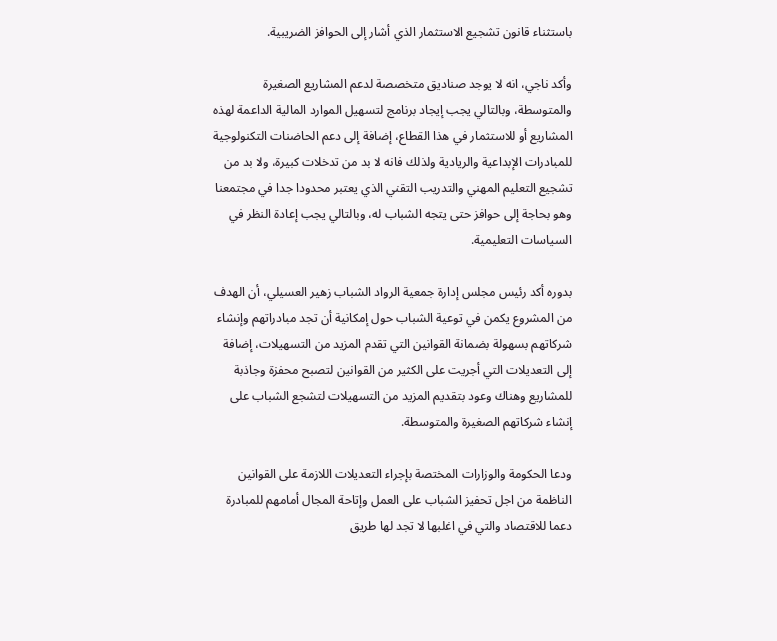باستثناء قانون تشجيع الاستثمار الذي أشار إلى الحوافز الضريبية.

وأكد ناجي، انه لا يوجد صناديق متخصصة لدعم المشاريع الصغيرة والمتوسطة، وبالتالي يجب إيجاد برنامج لتسهيل الموارد المالية الداعمة لهذه المشاريع أو للاستثمار في هذا القطاع، إضافة إلى دعم الحاضنات التكنولوجية للمبادرات الإبداعية والريادية ولذلك فانه لا بد من تدخلات كبيرة، ولا بد من تشجيع التعليم المهني والتدريب التقني الذي يعتبر محدودا جدا في مجتمعنا وهو بحاجة إلى حوافز حتى يتجه الشباب له، وبالتالي يجب إعادة النظر في السياسات التعليمية.

بدوره أكد رئيس مجلس إدارة جمعية الرواد الشباب زهير العسيلي، أن الهدف من المشروع يكمن في توعية الشباب حول إمكانية أن تجد مبادراتهم وإنشاء شركاتهم بسهولة بضمانة القوانين التي تقدم المزيد من التسهيلات، إضافة إلى التعديلات التي أجريت على الكثير من القوانين لتصبح محفزة وجاذبة للمشاريع وهناك وعود بتقديم المزيد من التسهيلات لتشجع الشباب على إنشاء شركاتهم الصغيرة والمتوسطة.

ودعا الحكومة والوزارات المختصة بإجراء التعديلات اللازمة على القوانين الناظمة من اجل تحفيز الشباب على العمل وإتاحة المجال أمامهم للمبادرة دعما للاقتصاد والتي في اغلبها لا تجد لها طريق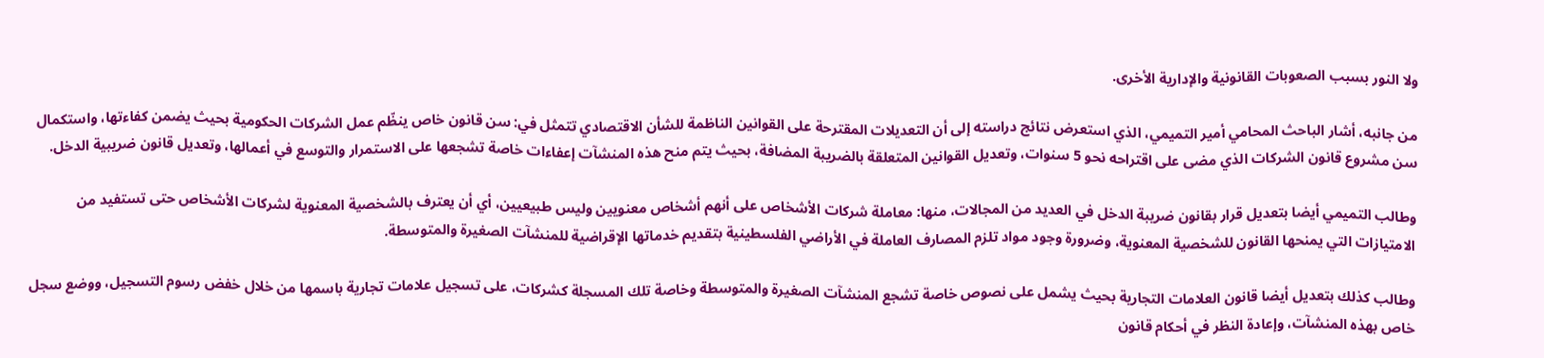ولا النور بسبب الصعوبات القانونية والإدارية الأخرى.

من جانبه، أشار الباحث المحامي أمير التميمي، الذي استعرض نتائج دراسته إلى أن التعديلات المقترحة على القوانين الناظمة للشأن الاقتصادي تتمثل في: سن قانون خاص ينظّم عمل الشركات الحكومية بحيث يضمن كفاءتها، واستكمال سن مشروع قانون الشركات الذي مضى على اقتراحه نحو 5 سنوات، وتعديل القوانين المتعلقة بالضريبة المضافة، بحيث يتم منح هذه المنشآت إعفاءات خاصة تشجعها على الاستمرار والتوسع في أعمالها، وتعديل قانون ضريبية الدخل.

وطالب التميمي أيضا بتعديل قرار بقانون ضريبة الدخل في العديد من المجالات، منها: معاملة شركات الأشخاص على أنهم أشخاص معنويين وليس طبيعيين، أي أن يعترف بالشخصية المعنوية لشركات الأشخاص حتى تستفيد من الامتيازات التي يمنحها القانون للشخصية المعنوية، وضرورة وجود مواد تلزم المصارف العاملة في الأراضي الفلسطينية بتقديم خدماتها الإقراضية للمنشآت الصغيرة والمتوسطة.

وطالب كذلك بتعديل أيضا قانون العلامات التجارية بحيث يشمل على نصوص خاصة تشجع المنشآت الصغيرة والمتوسطة وخاصة تلك المسجلة كشركات، على تسجيل علامات تجارية باسمها من خلال خفض رسوم التسجيل، ووضع سجل خاص بهذه المنشآت، وإعادة النظر في أحكام قانون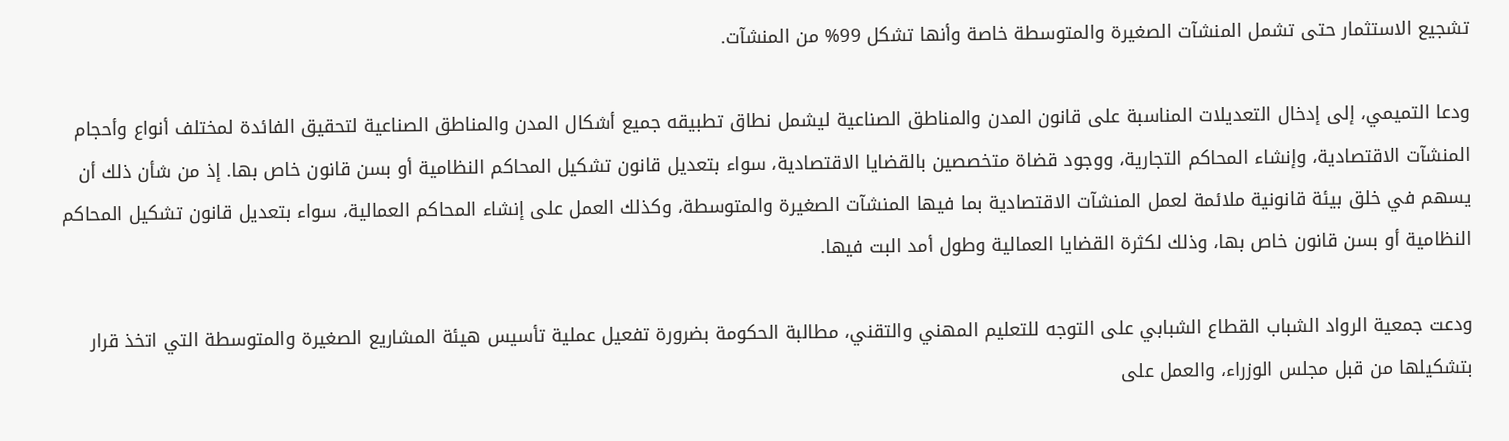تشجيع الاستثمار حتى تشمل المنشآت الصغيرة والمتوسطة خاصة وأنها تشكل 99% من المنشآت.

ودعا التميمي، إلى إدخال التعديلات المناسبة على قانون المدن والمناطق الصناعية ليشمل نطاق تطبيقه جميع أشكال المدن والمناطق الصناعية لتحقيق الفائدة لمختلف أنواع وأحجام المنشآت الاقتصادية، وإنشاء المحاكم التجارية، ووجود قضاة متخصصين بالقضايا الاقتصادية، سواء بتعديل قانون تشكيل المحاكم النظامية أو بسن قانون خاص بها. إذ من شأن ذلك أن يسهم في خلق بيئة قانونية ملائمة لعمل المنشآت الاقتصادية بما فيها المنشآت الصغيرة والمتوسطة، وكذلك العمل على إنشاء المحاكم العمالية، سواء بتعديل قانون تشكيل المحاكم النظامية أو بسن قانون خاص بها، وذلك لكثرة القضايا العمالية وطول أمد البت فيها.

ودعت جمعية الرواد الشباب القطاع الشبابي على التوجه للتعليم المهني والتقني، مطالبة الحكومة بضرورة تفعيل عملية تأسيس هيئة المشاريع الصغيرة والمتوسطة التي اتخذ قرار بتشكيلها من قبل مجلس الوزراء، والعمل على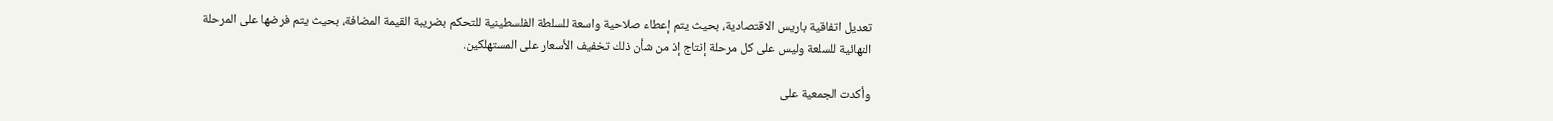تعديل اتفاقية باريس الاقتصادية، بحيث يتم إعطاء صلاحية واسعة للسلطة الفلسطينية للتحكم بضريبة القيمة المضافة، بحيث يتم فرضها على المرحلة النهائية للسلعة وليس على كل مرحلة إنتاج إذ من شأن ذلك تخفيف الأسعار على المستهلكين.

وأكدت الجمعية على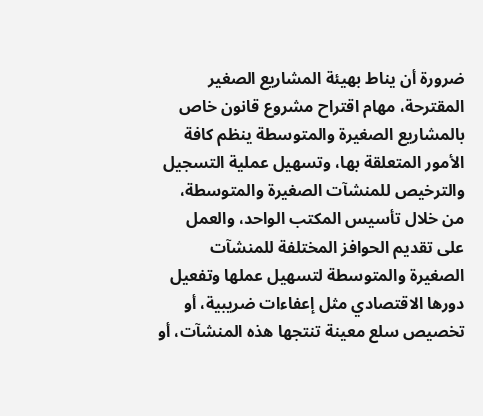ضرورة أن يناط بهيئة المشاريع الصغير المقترحة، مهام اقتراح مشروع قانون خاص بالمشاريع الصغيرة والمتوسطة ينظم كافة الأمور المتعلقة بها، وتسهيل عملية التسجيل والترخيص للمنشآت الصغيرة والمتوسطة، من خلال تأسيس المكتب الواحد، والعمل على تقديم الحوافز المختلفة للمنشآت الصغيرة والمتوسطة لتسهيل عملها وتفعيل دورها الاقتصادي مثل إعفاءات ضريبية، أو تخصيص سلع معينة تنتجها هذه المنشآت، أو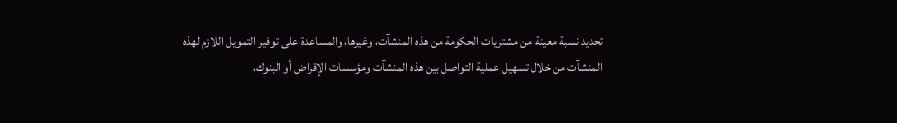تحديد نسبة معينة من مشتريات الحكومة من هذه المنشآت، وغيرها، والمساعدة على توفير التمويل اللازم لهذه المنشآت من خلال تسهيل عملية التواصل بين هذه المنشآت ومؤسسات الإقراض أو البنوك،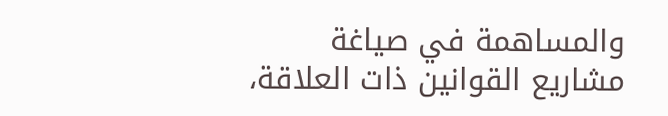والمساهمة في صياغة مشاريع القوانين ذات العلاقة،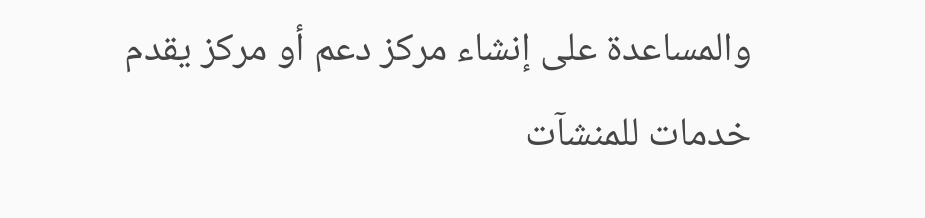والمساعدة على إنشاء مركز دعم أو مركز يقدم خدمات للمنشآت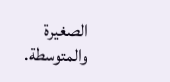الصغيرة والمتوسطة.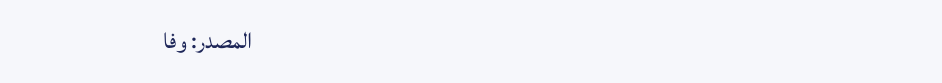المصدر: وفا